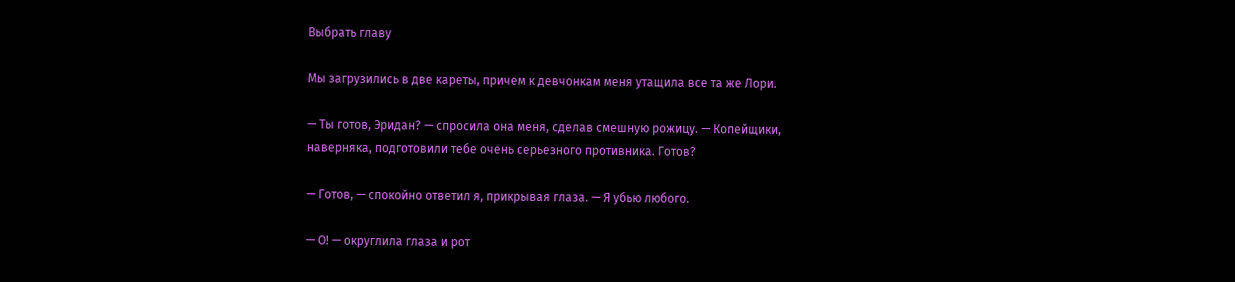Выбрать главу

Мы загрузились в две кареты, причем к девчонкам меня утащила все та же Лори.

— Ты готов, Эридан? — спросила она меня, сделав смешную рожицу. — Копейщики, наверняка, подготовили тебе очень серьезного противника. Готов?

— Готов, — спокойно ответил я, прикрывая глаза. — Я убью любого.

— О! — округлила глаза и рот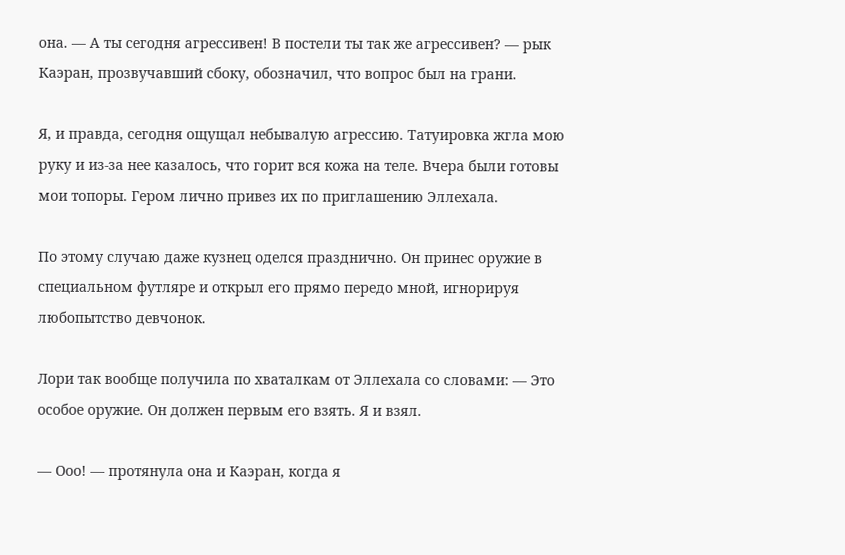она. — А ты сегодня агрессивен! В постели ты так же агрессивен? — рык Каэран, прозвучавший сбоку, обозначил, что вопрос был на грани.

Я, и правда, сегодня ощущал небывалую агрессию. Татуировка жгла мою руку и из-за нее казалось, что горит вся кожа на теле. Вчера были готовы мои топоры. Гером лично привез их по приглашению Эллехала.

По этому случаю даже кузнец оделся празднично. Он принес оружие в специальном футляре и открыл его прямо передо мной, игнорируя любопытство девчонок.

Лори так вообще получила по хваталкам от Эллехала со словами: — Это особое оружие. Он должен первым его взять. Я и взял.

— Ооо! — протянула она и Каэран, когда я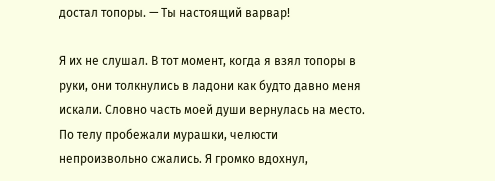достал топоры. — Ты настоящий варвар!

Я их не слушал. В тот момент, когда я взял топоры в руки, они толкнулись в ладони как будто давно меня искали. Словно часть моей души вернулась на место. По телу пробежали мурашки, челюсти непроизвольно сжались. Я громко вдохнул,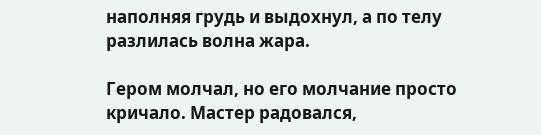наполняя грудь и выдохнул, а по телу разлилась волна жара.

Гером молчал, но его молчание просто кричало. Мастер радовался,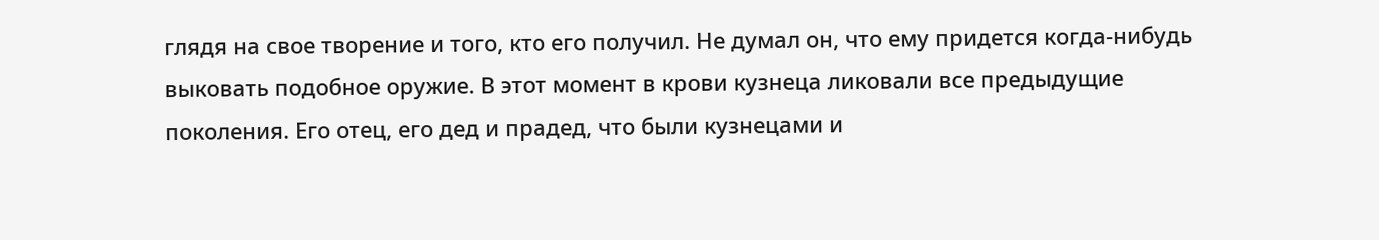глядя на свое творение и того, кто его получил. Не думал он, что ему придется когда-нибудь выковать подобное оружие. В этот момент в крови кузнеца ликовали все предыдущие поколения. Его отец, его дед и прадед, что были кузнецами и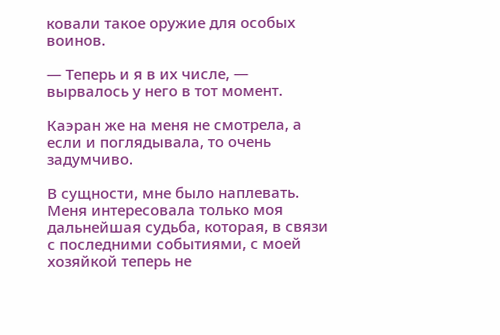ковали такое оружие для особых воинов.

— Теперь и я в их числе, — вырвалось у него в тот момент.

Каэран же на меня не смотрела, а если и поглядывала, то очень задумчиво.

В сущности, мне было наплевать. Меня интересовала только моя дальнейшая судьба, которая, в связи с последними событиями, с моей хозяйкой теперь не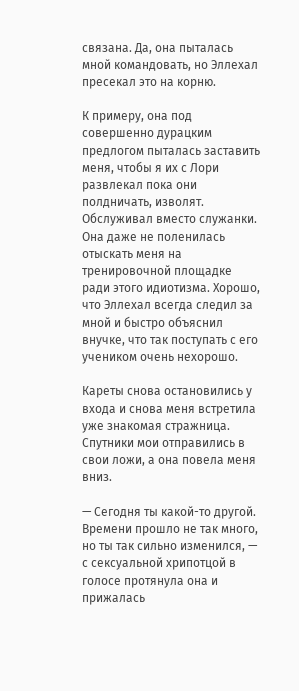связана. Да, она пыталась мной командовать, но Эллехал пресекал это на корню.

К примеру, она под совершенно дурацким предлогом пыталась заставить меня, чтобы я их с Лори развлекал пока они полдничать, изволят. Обслуживал вместо служанки. Она даже не поленилась отыскать меня на тренировочной площадке ради этого идиотизма. Хорошо, что Эллехал всегда следил за мной и быстро объяснил внучке, что так поступать с его учеником очень нехорошо.

Кареты снова остановились у входа и снова меня встретила уже знакомая стражница. Спутники мои отправились в свои ложи, а она повела меня вниз.

— Сегодня ты какой-то другой. Времени прошло не так много, но ты так сильно изменился, — с сексуальной хрипотцой в голосе протянула она и прижалась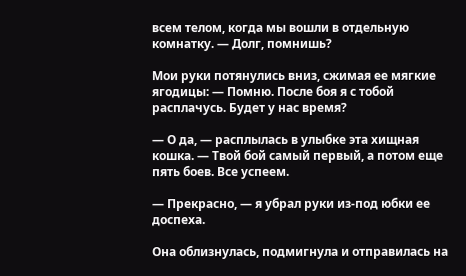всем телом, когда мы вошли в отдельную комнатку. — Долг, помнишь?

Мои руки потянулись вниз, сжимая ее мягкие ягодицы: — Помню. После боя я с тобой расплачусь. Будет у нас время?

— О да, — расплылась в улыбке эта хищная кошка. — Твой бой самый первый, а потом еще пять боев. Все успеем.

— Прекрасно, — я убрал руки из-под юбки ее доспеха.

Она облизнулась, подмигнула и отправилась на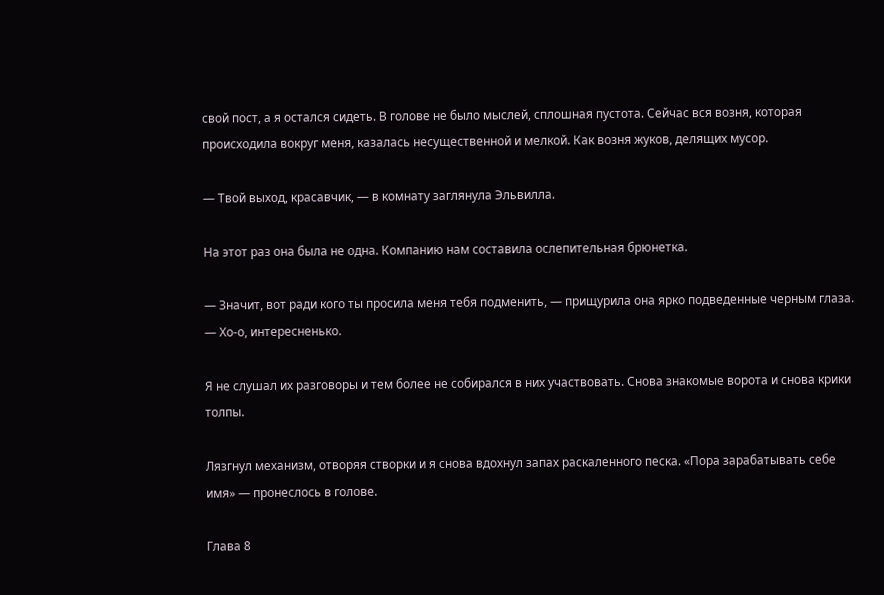свой пост, а я остался сидеть. В голове не было мыслей, сплошная пустота. Сейчас вся возня, которая происходила вокруг меня, казалась несущественной и мелкой. Как возня жуков, делящих мусор.

— Твой выход, красавчик, — в комнату заглянула Эльвилла.

На этот раз она была не одна. Компанию нам составила ослепительная брюнетка.

— Значит, вот ради кого ты просила меня тебя подменить, — прищурила она ярко подведенные черным глаза. — Хо-о, интересненько.

Я не слушал их разговоры и тем более не собирался в них участвовать. Снова знакомые ворота и снова крики толпы.

Лязгнул механизм, отворяя створки и я снова вдохнул запах раскаленного песка. «Пора зарабатывать себе имя» — пронеслось в голове.

Глава 8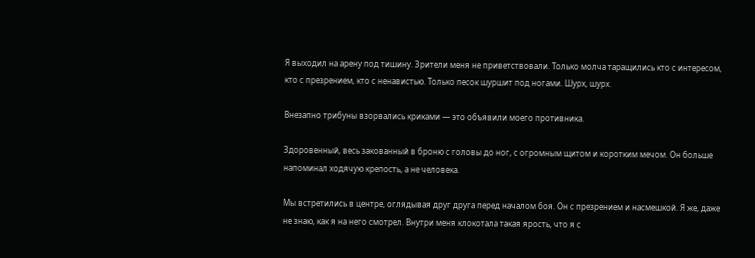Я выходил на арену под тишину. Зрители меня не приветствовали. Только молча таращились кто с интересом, кто с презрением, кто с ненавистью. Только песок шуршит под ногами. Шурх, шурх.

Внезапно трибуны взорвались криками — это объявили моего противника.

Здоровенный, весь закованный в броню с головы до ног, с огромным щитом и коротким мечом. Он больше напоминал ходячую крепость, а не человека.

Мы встретились в центре, оглядывая друг друга перед началом боя. Он с презрением и насмешкой. Я же, даже не знаю, как я на него смотрел. Внутри меня клокотала такая ярость, что я с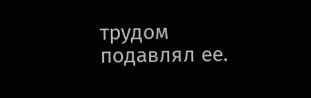трудом подавлял ее.